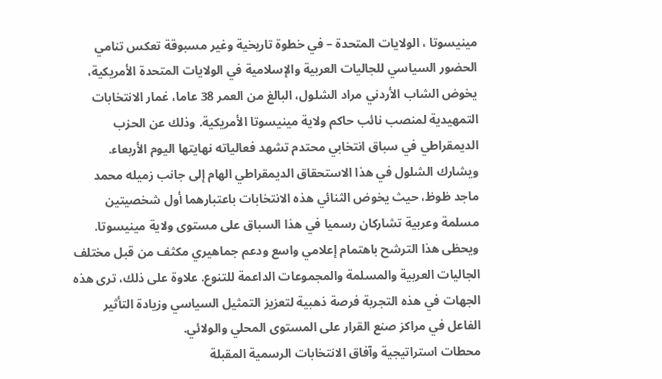مينيسوتا ، الولايات المتحدة – في خطوة تاريخية وغير مسبوقة تعكس تنامي الحضور السياسي للجاليات العربية والإسلامية في الولايات المتحدة الأمريكية، يخوض الشاب الأردني مراد الشلول، البالغ من العمر 38 عاما، غمار الانتخابات التمهيدية لمنصب نائب حاكم ولاية مينيسوتا الأمريكية. وذلك عن الحزب الديمقراطي في سباق انتخابي محتدم تشهد فعالياته نهايتها اليوم الأربعاء.
ويشارك الشلول في هذا الاستحقاق الديمقراطي الهام إلى جانب زميله محمد ماجد ظوظ، حيث يخوض الثنائي هذه الانتخابات باعتبارهما أول شخصيتين مسلمة وعربية تشاركان رسميا في هذا السباق على مستوى ولاية مينيسوتا. ويحظى هذا الترشح باهتمام إعلامي واسع ودعم جماهيري مكثف من قبل مختلف الجاليات العربية والمسلمة والمجموعات الداعمة للتنوع. علاوة على ذلك، ترى هذه الجهات في هذه التجربة فرصة ذهبية لتعزيز التمثيل السياسي وزيادة التأثير الفاعل في مراكز صنع القرار على المستوى المحلي والولائي.
محطات استراتيجية وآفاق الانتخابات الرسمية المقبلة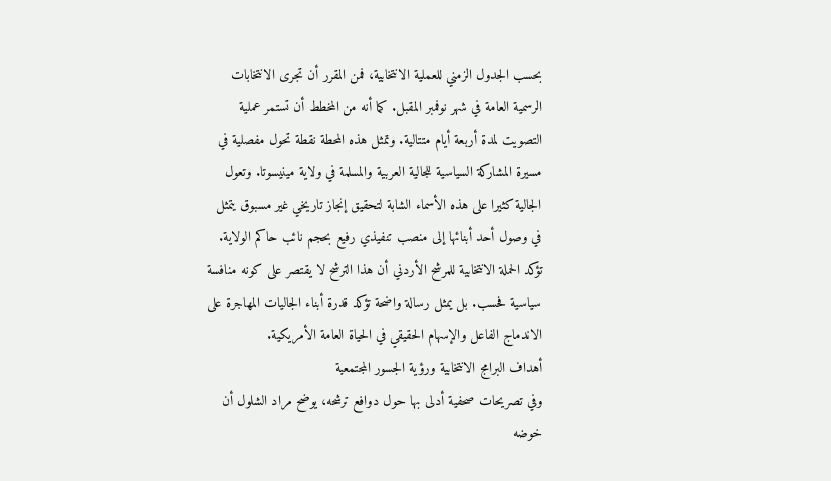بحسب الجدول الزمني للعملية الانتخابية، فمن المقرر أن تجرى الانتخابات الرسمية العامة في شهر نوفمبر المقبل. كما أنه من المخطط أن تستمر عملية التصويت لمدة أربعة أيام متتالية. وتمثل هذه المحطة نقطة تحول مفصلية في مسيرة المشاركة السياسية للجالية العربية والمسلمة في ولاية مينيسوتا. وتعول الجالية كثيرا على هذه الأسماء الشابة لتحقيق إنجاز تاريخي غير مسبوق يتمثل في وصول أحد أبنائها إلى منصب تنفيذي رفيع بحجم نائب حاكم الولاية. تؤكد الحملة الانتخابية للمرشح الأردني أن هذا الترشح لا يقتصر على كونه منافسة سياسية فحسب. بل يمثل رسالة واضحة تؤكد قدرة أبناء الجاليات المهاجرة على الاندماج الفاعل والإسهام الحقيقي في الحياة العامة الأمريكية.
أهداف البرامج الانتخابية ورؤية الجسور المجتمعية
وفي تصريحات صحفية أدلى بها حول دوافع ترشحه، يوضح مراد الشلول أن خوضه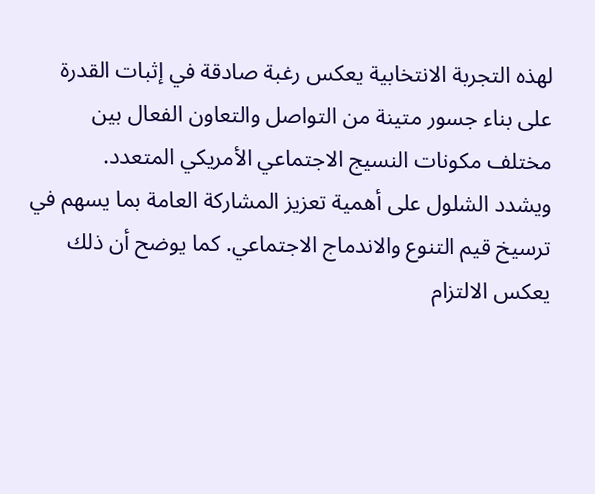لهذه التجربة الانتخابية يعكس رغبة صادقة في إثبات القدرة على بناء جسور متينة من التواصل والتعاون الفعال بين مختلف مكونات النسيج الاجتماعي الأمريكي المتعدد.
ويشدد الشلول على أهمية تعزيز المشاركة العامة بما يسهم في ترسيخ قيم التنوع والاندماج الاجتماعي. كما يوضح أن ذلك يعكس الالتزام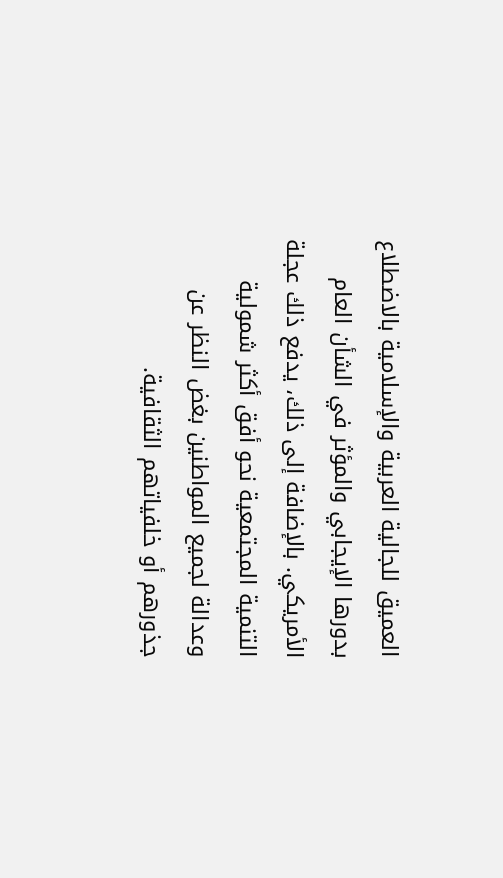العميق للجالية العربية والإسلامية بالاضطلاع بدورها الإيجابي والمؤثر في الشأن العام الأمريكي. بالإضافة إلى ذلك، يدفع ذلك عجلة التنمية المجتمعية نحو أفق أكثر شمولية وعدالة لجميع المواطنين بغض النظر عن جذورهم أو خلفياتهم الثقافية.